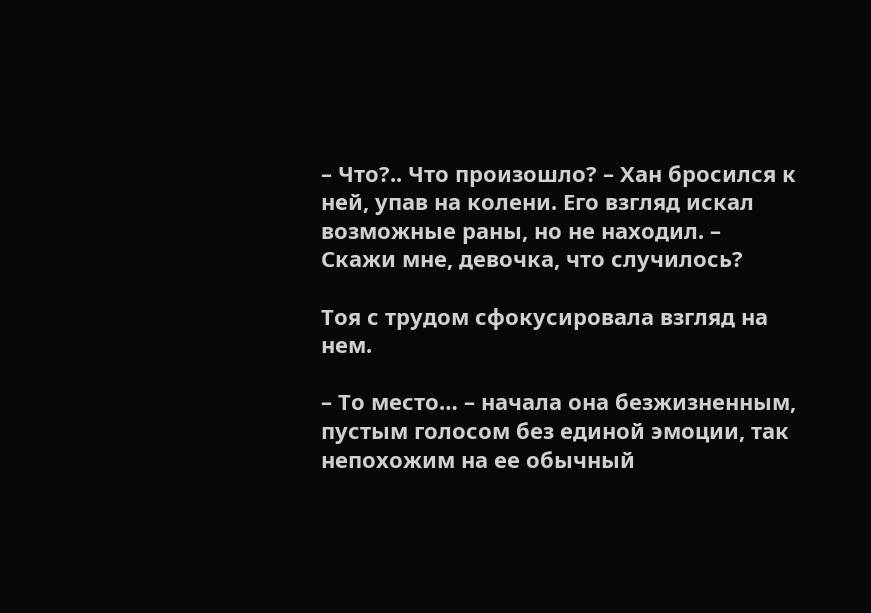– Что?.. Что произошло? – Хан бросился к ней, упав на колени. Его взгляд искал возможные раны, но не находил. – Скажи мне, девочка, что случилось?

Тоя с трудом сфокусировала взгляд на нем.

– То место… – начала она безжизненным, пустым голосом без единой эмоции, так непохожим на ее обычный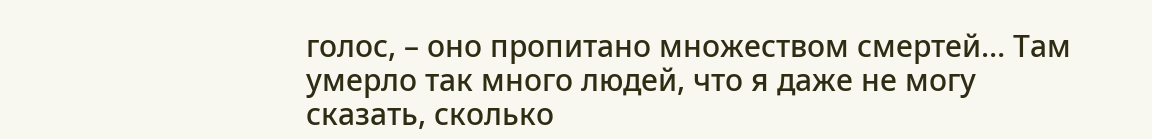голос, – оно пропитано множеством смертей… Там умерло так много людей, что я даже не могу сказать, сколько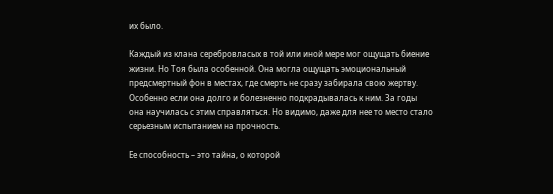их было.

Каждый из клана серебровласых в той или иной мере мог ощущать биение жизни. Но Тоя была особенной. Она могла ощущать эмоциональный предсмертный фон в местах, где смерть не сразу забирала свою жертву. Особенно если она долго и болезненно подкрадывалась к ним. За годы она научилась с этим справляться. Но видимо, даже для нее то место стало серьезным испытанием на прочность.

Ее способность – это тайна, о которой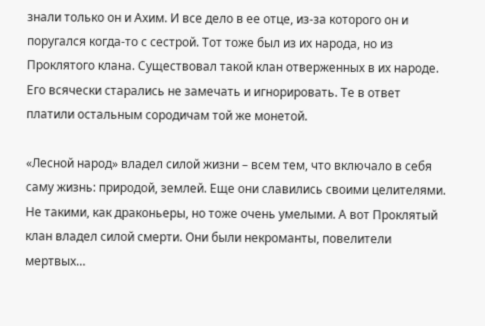знали только он и Ахим. И все дело в ее отце, из-за которого он и поругался когда-то с сестрой. Тот тоже был из их народа, но из Проклятого клана. Существовал такой клан отверженных в их народе. Его всячески старались не замечать и игнорировать. Те в ответ платили остальным сородичам той же монетой.

«Лесной народ» владел силой жизни – всем тем, что включало в себя саму жизнь: природой, землей. Еще они славились своими целителями. Не такими, как драконьеры, но тоже очень умелыми. А вот Проклятый клан владел силой смерти. Они были некроманты, повелители мертвых…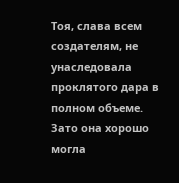Тоя, слава всем создателям, не унаследовала проклятого дара в полном объеме. Зато она хорошо могла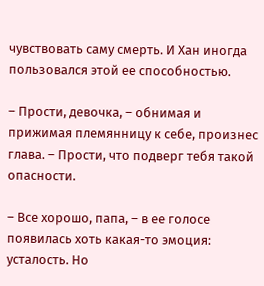чувствовать саму смерть. И Хан иногда пользовался этой ее способностью.

– Прости, девочка, – обнимая и прижимая племянницу к себе, произнес глава. – Прости, что подверг тебя такой опасности.

– Все хорошо, папа, – в ее голосе появилась хоть какая-то эмоция: усталость. Но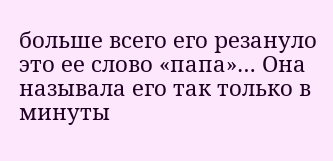больше всего его резануло это ее слово «папа»… Она называла его так только в минуты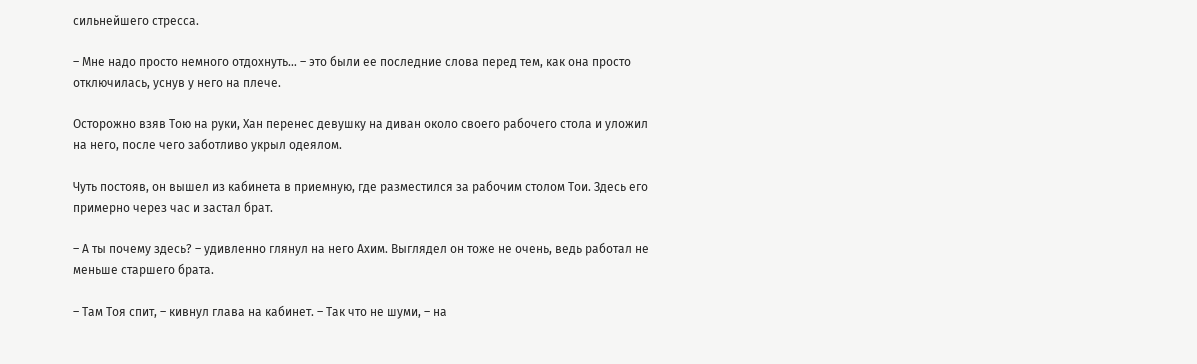сильнейшего стресса.

– Мне надо просто немного отдохнуть… – это были ее последние слова перед тем, как она просто отключилась, уснув у него на плече.

Осторожно взяв Тою на руки, Хан перенес девушку на диван около своего рабочего стола и уложил на него, после чего заботливо укрыл одеялом.

Чуть постояв, он вышел из кабинета в приемную, где разместился за рабочим столом Тои. Здесь его примерно через час и застал брат.

– А ты почему здесь? – удивленно глянул на него Ахим. Выглядел он тоже не очень, ведь работал не меньше старшего брата.

– Там Тоя спит, – кивнул глава на кабинет. – Так что не шуми, – на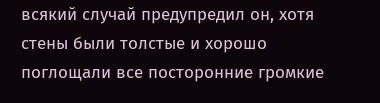всякий случай предупредил он, хотя стены были толстые и хорошо поглощали все посторонние громкие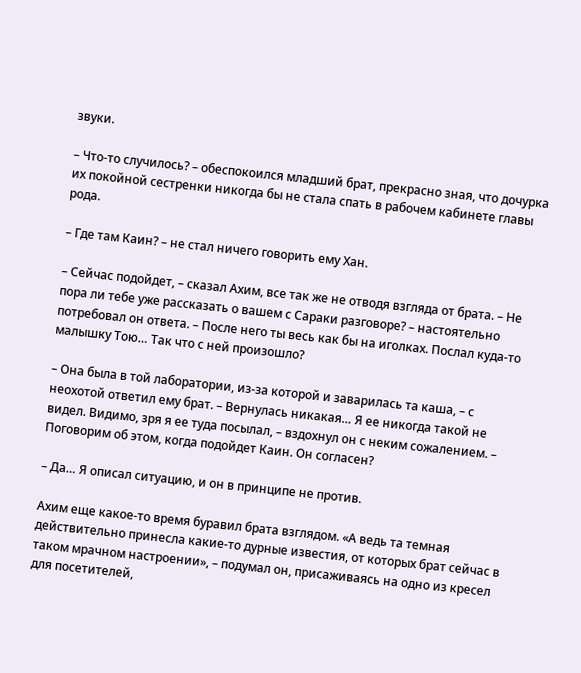звуки.

– Что-то случилось? – обеспокоился младший брат, прекрасно зная, что дочурка их покойной сестренки никогда бы не стала спать в рабочем кабинете главы рода.

– Где там Каин? – не стал ничего говорить ему Хан.

– Сейчас подойдет, – сказал Ахим, все так же не отводя взгляда от брата. – Не пора ли тебе уже рассказать о вашем с Сараки разговоре? – настоятельно потребовал он ответа. – После него ты весь как бы на иголках. Послал куда-то малышку Тою… Так что с ней произошло?

– Она была в той лаборатории, из-за которой и заварилась та каша, – с неохотой ответил ему брат. – Вернулась никакая… Я ее никогда такой не видел. Видимо, зря я ее туда посылал, – вздохнул он с неким сожалением. – Поговорим об этом, когда подойдет Каин. Он согласен?

– Да… Я описал ситуацию, и он в принципе не против.

Ахим еще какое-то время буравил брата взглядом. «А ведь та темная действительно принесла какие-то дурные известия, от которых брат сейчас в таком мрачном настроении», – подумал он, присаживаясь на одно из кресел для посетителей,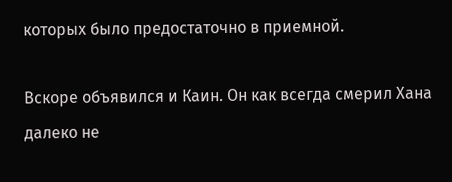которых было предостаточно в приемной.

Вскоре объявился и Каин. Он как всегда смерил Хана далеко не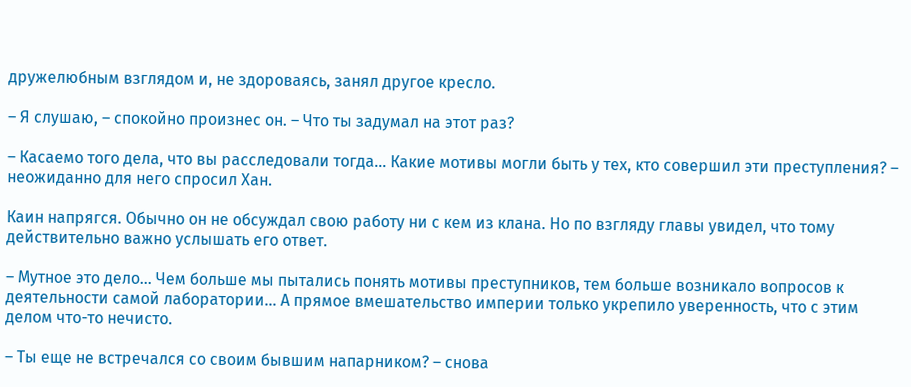дружелюбным взглядом и, не здороваясь, занял другое кресло.

– Я слушаю, – спокойно произнес он. – Что ты задумал на этот раз?

– Касаемо того дела, что вы расследовали тогда… Какие мотивы могли быть у тех, кто совершил эти преступления? – неожиданно для него спросил Хан.

Каин напрягся. Обычно он не обсуждал свою работу ни с кем из клана. Но по взгляду главы увидел, что тому действительно важно услышать его ответ.

– Мутное это дело… Чем больше мы пытались понять мотивы преступников, тем больше возникало вопросов к деятельности самой лаборатории… А прямое вмешательство империи только укрепило уверенность, что с этим делом что-то нечисто.

– Ты еще не встречался со своим бывшим напарником? – снова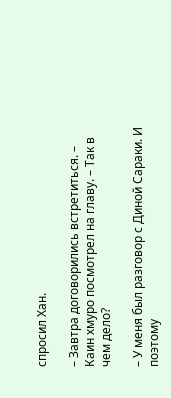спросил Хан.

– Завтра договорились встретиться. – Каин хмуро посмотрел на главу. – Так в чем дело?

– У меня был разговор с Диной Сараки. И поэтому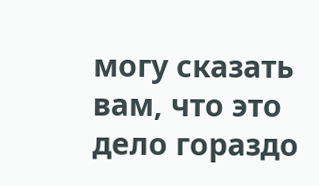могу сказать вам, что это дело гораздо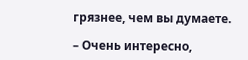грязнее, чем вы думаете.

– Очень интересно,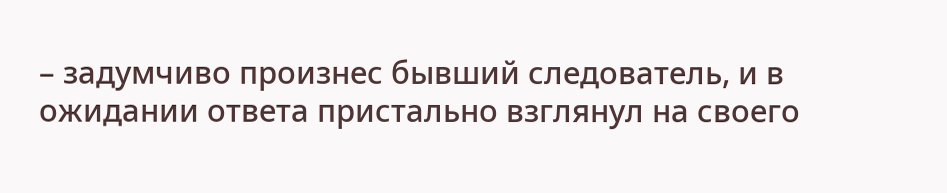– задумчиво произнес бывший следователь, и в ожидании ответа пристально взглянул на своего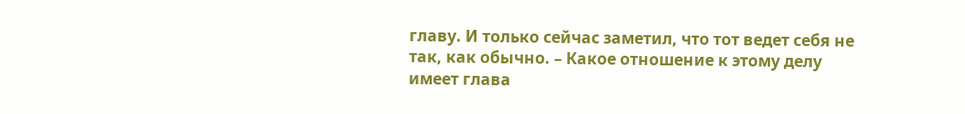главу. И только сейчас заметил, что тот ведет себя не так, как обычно. – Какое отношение к этому делу имеет глава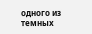одного из темных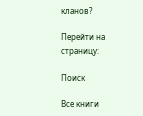кланов?

Перейти на страницу:

Поиск

Все книги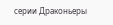серии Драконьеры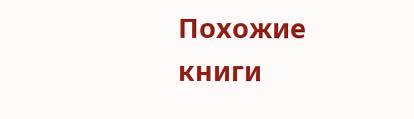Похожие книги